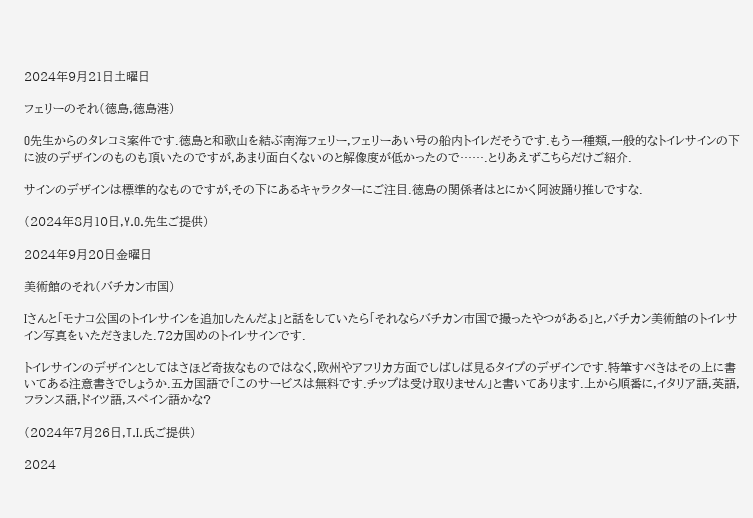2024年9月21日土曜日

フェリーのそれ(徳島,徳島港)

O先生からのタレコミ案件です.徳島と和歌山を結ぶ南海フェリー,フェリーあい号の船内トイレだそうです.もう一種類,一般的なトイレサインの下に波のデザインのものも頂いたのですが,あまり面白くないのと解像度が低かったので…….とりあえずこちらだけご紹介.

サインのデザインは標準的なものですが,その下にあるキャラクターにご注目.徳島の関係者はとにかく阿波踊り推しですな.

(2024年8月10日,Y.O.先生ご提供)

2024年9月20日金曜日

美術館のそれ(バチカン市国)

Iさんと「モナコ公国のトイレサインを追加したんだよ」と話をしていたら「それならバチカン市国で撮ったやつがある」と,バチカン美術館のトイレサイン写真をいただきました.72カ国めのトイレサインです.

トイレサインのデザインとしてはさほど奇抜なものではなく,欧州やアフリカ方面でしばしば見るタイプのデザインです.特筆すべきはその上に書いてある注意書きでしょうか.五カ国語で「このサービスは無料です.チップは受け取りません」と書いてあります.上から順番に,イタリア語,英語,フランス語,ドイツ語,スペイン語かな?

(2024年7月26日,T.I.氏ご提供)

2024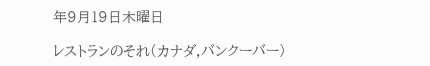年9月19日木曜日

レストランのそれ(カナダ,バンクーバー)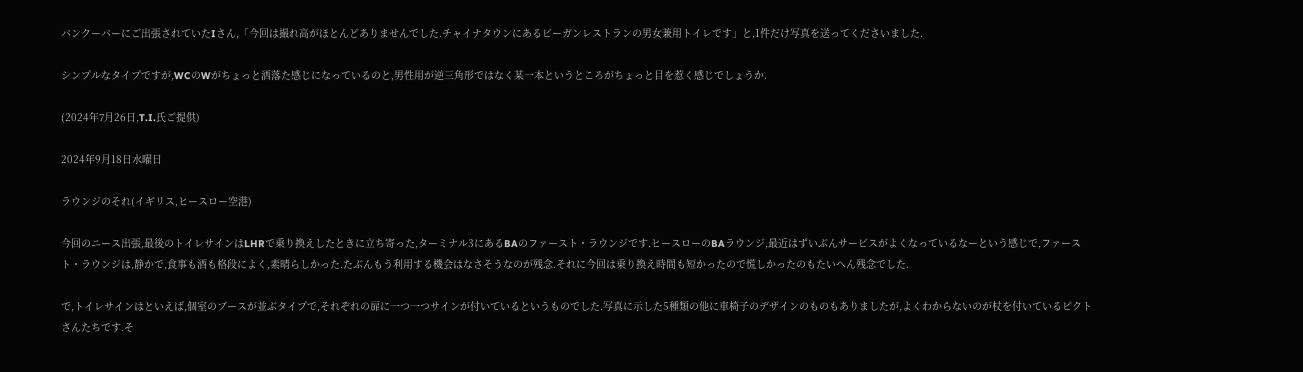バンクーバーにご出張されていたIさん,「今回は撮れ高がほとんどありませんでした.チャイナタウンにあるビーガンレストランの男女兼用トイレです」と,1件だけ写真を送ってくださいました.

シンプルなタイプですが,WCのWがちょっと洒落た感じになっているのと,男性用が逆三角形ではなく某一本というところがちょっと目を惹く感じでしょうか.

(2024年7月26日,T.I.氏ご提供)

2024年9月18日水曜日

ラウンジのそれ(イギリス,ヒースロー空港)

今回のニース出張,最後のトイレサインはLHRで乗り換えしたときに立ち寄った,ターミナル3にあるBAのファースト・ラウンジです.ヒースローのBAラウンジ,最近はずいぶんサービスがよくなっているなーという感じで,ファースト・ラウンジは,静かで,食事も酒も格段によく,素晴らしかった.たぶんもう利用する機会はなさそうなのが残念.それに今回は乗り換え時間も短かったので慌しかったのもたいへん残念でした.

で,トイレサインはといえば,個室のブースが並ぶタイプで,それぞれの扉に一つ一つサインが付いているというものでした.写真に示した5種類の他に車椅子のデザインのものもありましたが,よくわからないのが杖を付いているピクトさんたちです.そ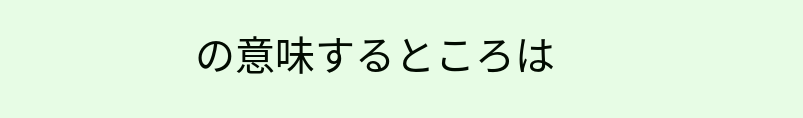の意味するところは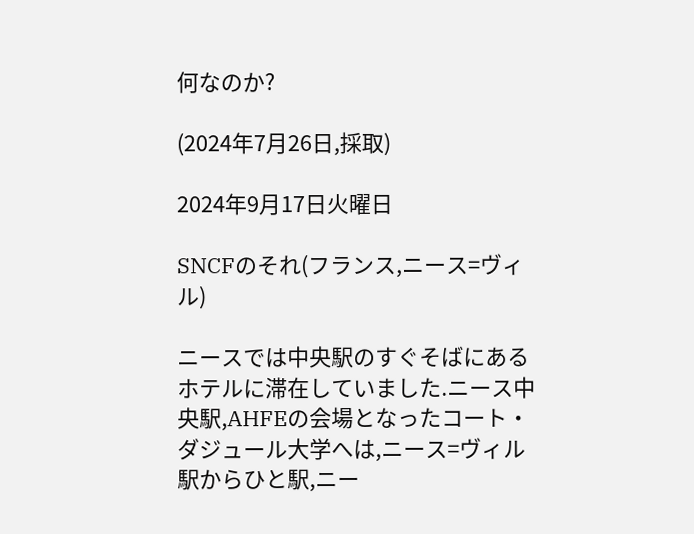何なのか?

(2024年7月26日,採取)

2024年9月17日火曜日

SNCFのそれ(フランス,ニース=ヴィル)

ニースでは中央駅のすぐそばにあるホテルに滞在していました.ニース中央駅,AHFEの会場となったコート・ダジュール大学へは,ニース=ヴィル駅からひと駅,ニー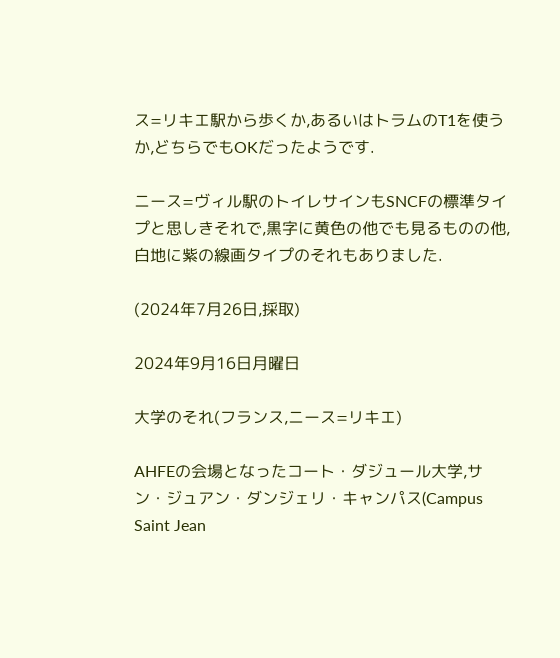ス=リキエ駅から歩くか,あるいはトラムのT1を使うか,どちらでもOKだったようです.

ニース=ヴィル駅のトイレサインもSNCFの標準タイプと思しきそれで,黒字に黄色の他でも見るものの他,白地に紫の線画タイプのそれもありました.

(2024年7月26日,採取)

2024年9月16日月曜日

大学のそれ(フランス,ニース=リキエ)

AHFEの会場となったコート・ダジュール大学,サン・ジュアン・ダンジェリ・キャンパス(Campus Saint Jean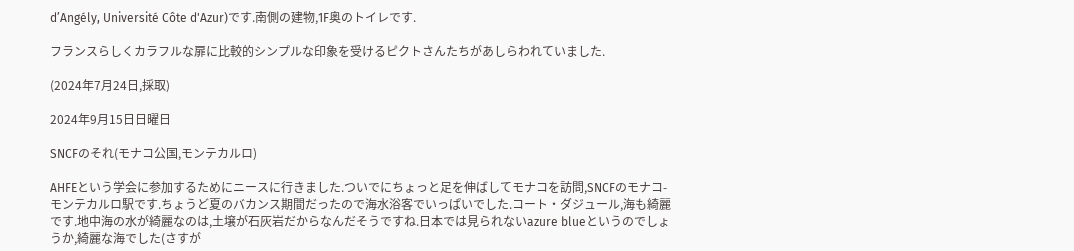d’Angély, Université Côte d'Azur)です.南側の建物,1F奥のトイレです.

フランスらしくカラフルな扉に比較的シンプルな印象を受けるピクトさんたちがあしらわれていました.

(2024年7月24日,採取)

2024年9月15日日曜日

SNCFのそれ(モナコ公国,モンテカルロ)

AHFEという学会に参加するためにニースに行きました.ついでにちょっと足を伸ばしてモナコを訪問,SNCFのモナコ-モンテカルロ駅です.ちょうど夏のバカンス期間だったので海水浴客でいっぱいでした.コート・ダジュール,海も綺麗です.地中海の水が綺麗なのは,土壌が石灰岩だからなんだそうですね.日本では見られないazure blueというのでしょうか,綺麗な海でした(さすが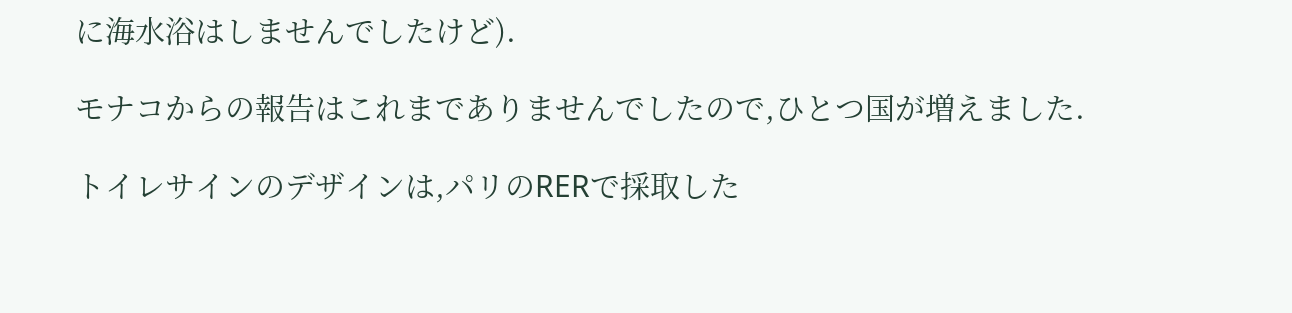に海水浴はしませんでしたけど).

モナコからの報告はこれまでありませんでしたので,ひとつ国が増えました.

トイレサインのデザインは,パリのRERで採取した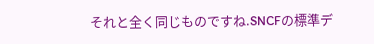それと全く同じものですね.SNCFの標準デ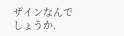ザインなんでしょうか.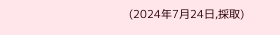(2024年7月24日,採取)